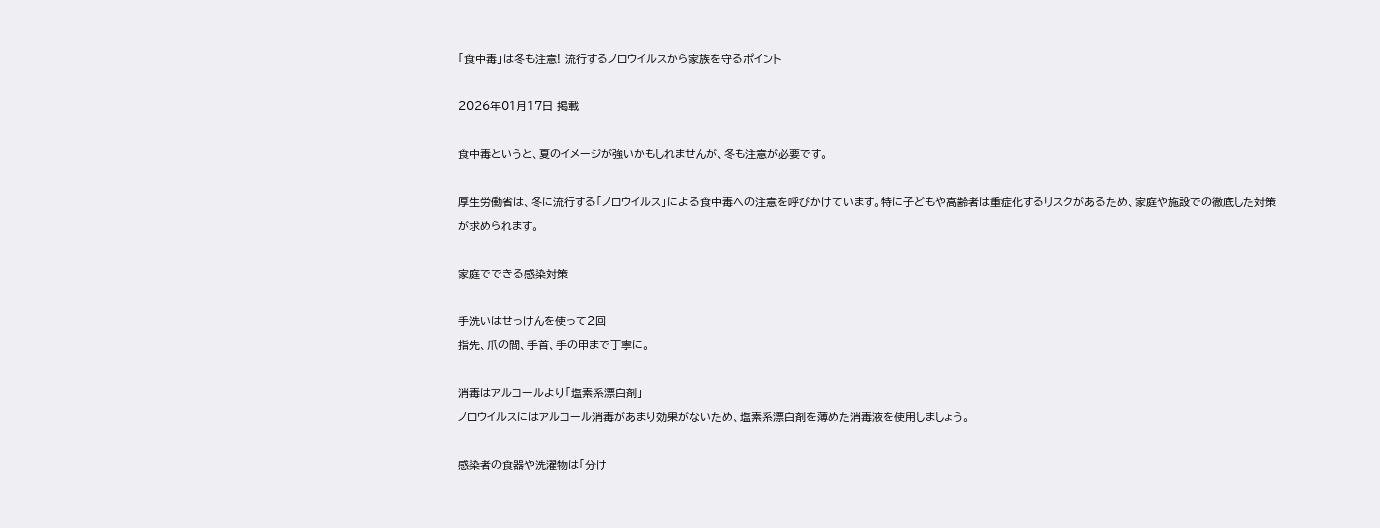「食中毒」は冬も注意! 流行するノロウイルスから家族を守るポイント

2026年01月17日 掲載

食中毒というと、夏のイメージが強いかもしれませんが、冬も注意が必要です。

厚生労働省は、冬に流行する「ノロウイルス」による食中毒への注意を呼びかけています。特に子どもや高齢者は重症化するリスクがあるため、家庭や施設での徹底した対策が求められます。

家庭でできる感染対策

手洗いはせっけんを使って2回
指先、爪の間、手首、手の甲まで丁寧に。

消毒はアルコールより「塩素系漂白剤」
ノロウイルスにはアルコール消毒があまり効果がないため、塩素系漂白剤を薄めた消毒液を使用しましょう。

感染者の食器や洗濯物は「分け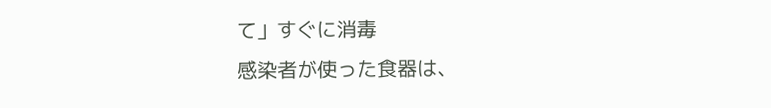て」すぐに消毒
感染者が使った食器は、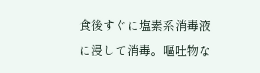食後すぐに塩素系消毒液に浸して消毒。嘔吐物な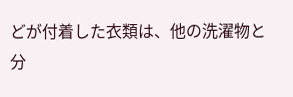どが付着した衣類は、他の洗濯物と分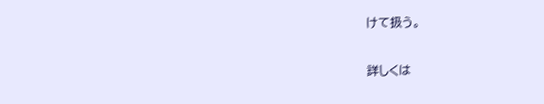けて扱う。

詳しくは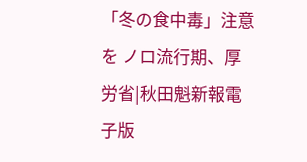「冬の食中毒」注意を ノロ流行期、厚労省|秋田魁新報電子版